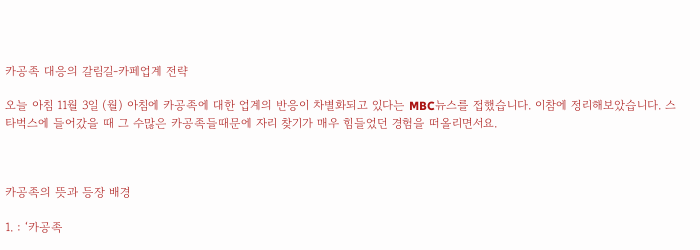카공족 대응의 갈림길-카페업계 전략

오늘 아침 11월 3일 (월) 아침에 카공족에 대한 업계의 반응이 차별화되고 있다는 MBC뉴스를 접했습니다. 이참에 정리해보았습니다. 스타벅스에 들어갔을 때 그 수많은 카공족들때문에 자리 찾기가 매우 힘들었던 경험을 떠올리면서요.



카공족의 뜻과 등장 배경

1. : ‘카공족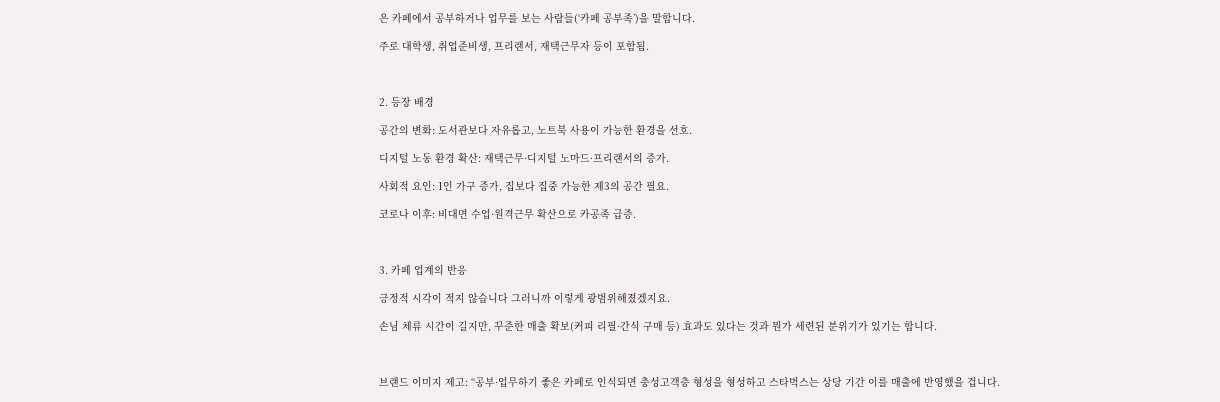은 카페에서 공부하거나 업무를 보는 사람들(‘카페 공부족’)을 말합니다.

주로 대학생, 취업준비생, 프리랜서, 재택근무자 등이 포함됨.



2. 등장 배경

공간의 변화: 도서관보다 자유롭고, 노트북 사용이 가능한 환경을 선호.

디지털 노동 환경 확산: 재택근무·디지털 노마드·프리랜서의 증가.

사회적 요인: 1인 가구 증가, 집보다 집중 가능한 제3의 공간 필요.

코로나 이후: 비대면 수업·원격근무 확산으로 카공족 급증.



3. 카페 업계의 반응

긍정적 시각이 적지 않습니다 그러니까 이렇게 광범위해졌겠지요.

손님 체류 시간이 길지만, 꾸준한 매출 확보(커피 리필·간식 구매 등) 효과도 있다는 것과 뭔가 세련된 분위기가 있기는 합니다.



브랜드 이미지 제고: “공부·업무하기 좋은 카페로 인식되면 충성고객층 형성을 형성하고 스타벅스는 상당 기간 이를 매출에 반영했을 겁니다.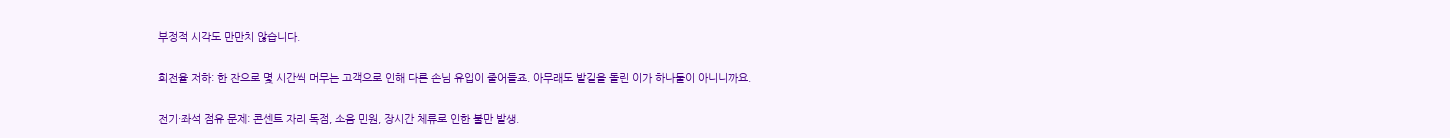부정적 시각도 만만치 않습니다.

회전율 저하: 한 잔으로 몇 시간씩 머무는 고객으로 인해 다른 손님 유입이 줄어들죠. 아무래도 발길을 돌린 이가 하나둘이 아니니까요.

전기·좌석 점유 문제: 콘센트 자리 독점, 소음 민원, 장시간 체류로 인한 불만 발생.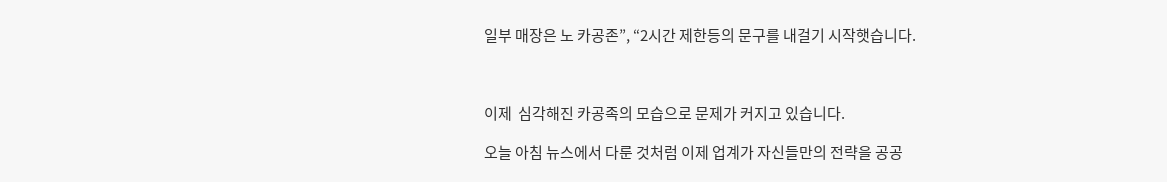일부 매장은 노 카공존”, “2시간 제한등의 문구를 내걸기 시작햇습니다.



이제  심각해진 카공족의 모습으로 문제가 커지고 있습니다.

오늘 아침 뉴스에서 다룬 것처럼 이제 업계가 자신들만의 전략을 공공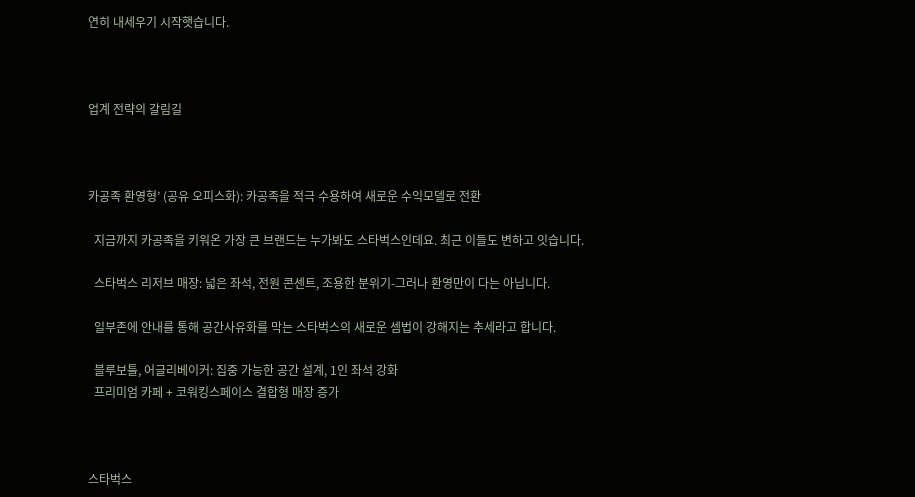연히 내세우기 시작햇습니다.



업계 전략의 갈림길



카공족 환영형’ (공유 오피스화): 카공족을 적극 수용하여 새로운 수익모델로 전환

  지금까지 카공족을 키워온 가장 큰 브랜드는 누가봐도 스타벅스인데요. 최근 이들도 변하고 잇습니다.

  스타벅스 리저브 매장: 넓은 좌석, 전원 콘센트, 조용한 분위기-그러나 환영만이 다는 아닙니다.

  일부존에 안내를 통해 공간사유화를 막는 스타벅스의 새로운 셈법이 강해지는 추세라고 합니다.

  블루보틀, 어글리베이커: 집중 가능한 공간 설계, 1인 좌석 강화
  프리미엄 카페 + 코워킹스페이스 결합형 매장 증가



스타벅스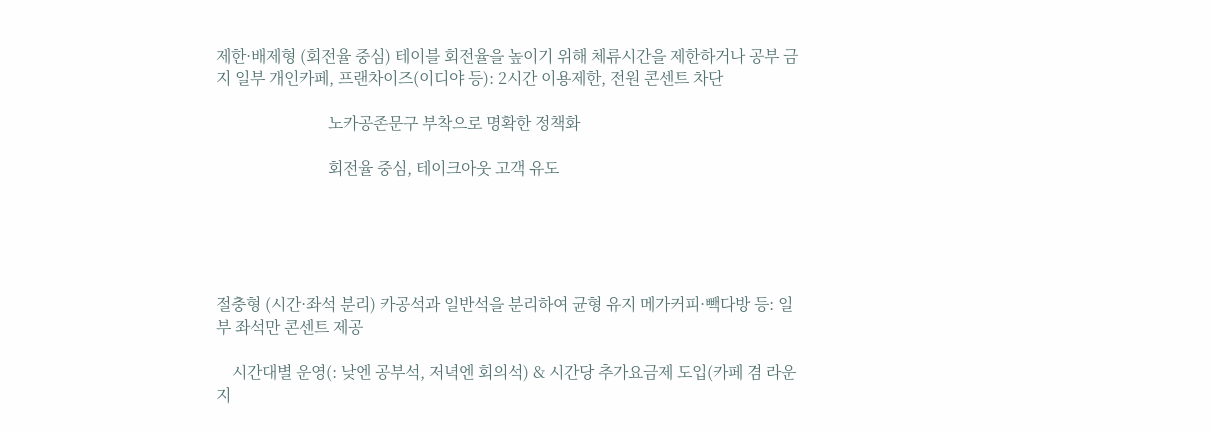제한·배제형 (회전율 중심) 테이블 회전율을 높이기 위해 체류시간을 제한하거나 공부 금지 일부 개인카페, 프랜차이즈(이디야 등): 2시간 이용제한, 전원 콘센트 차단

                            노카공존문구 부착으로 명확한 정책화

                            회전율 중심, 테이크아웃 고객 유도





절충형 (시간·좌석 분리) 카공석과 일반석을 분리하여 균형 유지 메가커피·빽다방 등: 일부 좌석만 콘센트 제공

    시간대별 운영(: 낮엔 공부석, 저녁엔 회의석) & 시간당 추가요금제 도입(카페 겸 라운지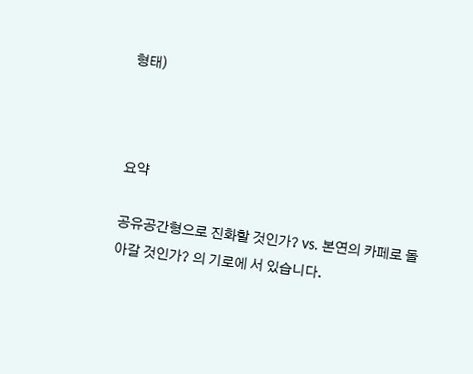형태)



요약

공유공간형으로 진화할 것인가? vs. 본연의 카페로 돌아갈 것인가? 의 기로에 서 있습니다.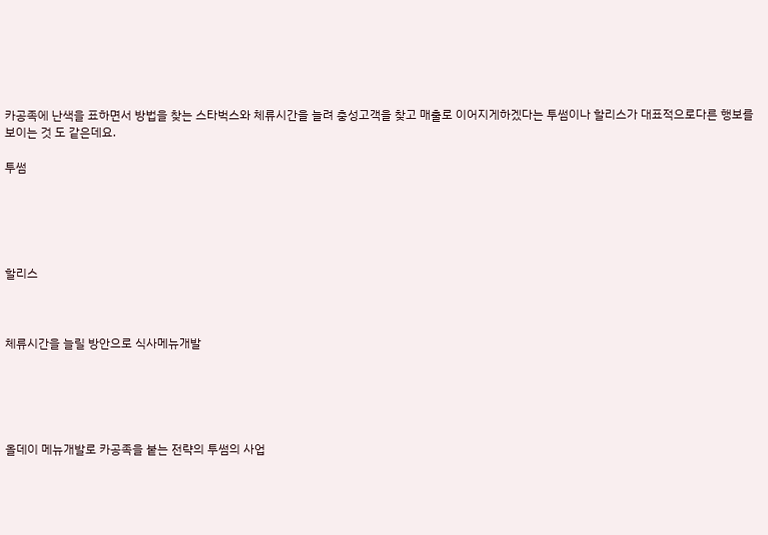카공족에 난색을 표하면서 방법을 찾는 스타벅스와 체류시간을 늘려 충성고객을 찾고 매출로 이어지게하겠다는 투썸이나 할리스가 대표적으로다른 행보를 보이는 것 도 같은데요.

투썸





할리스



체류시간을 늘릴 방안으로 식사메뉴개발





올데이 메뉴개발로 카공족을 붙는 전략의 투썸의 사업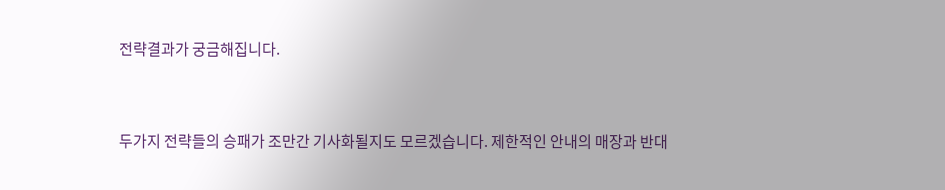전략결과가 궁금해집니다.



두가지 전략들의 승패가 조만간 기사화될지도 모르겠습니다. 제한적인 안내의 매장과 반대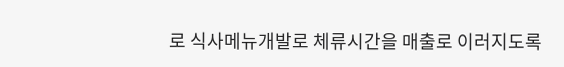로 식사메뉴개발로 체류시간을 매출로 이러지도록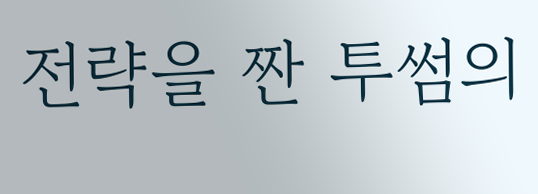전략을 짠 투썸의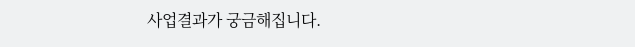사업결과가 궁금해집니다.